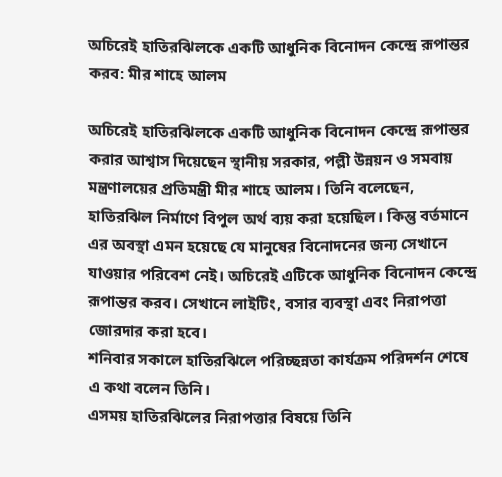অচিরেই হাতিরঝিলকে একটি আধুনিক বিনোদন কেন্দ্রে রূপান্তর করব: মীর শাহে আলম

অচিরেই হাতিরঝিলকে একটি আধুনিক বিনোদন কেন্দ্রে রূপান্তর করার আশ্বাস দিয়েছেন স্থানীয় সরকার, পল্লী উন্নয়ন ও সমবায় মন্ত্রণালয়ের প্রতিমন্ত্রী মীর শাহে আলম। তিনি বলেছেন, হাতিরঝিল নির্মাণে বিপুল অর্থ ব্যয় করা হয়েছিল। কিন্তু বর্তমানে এর অবস্থা এমন হয়েছে যে মানুষের বিনোদনের জন্য সেখানে যাওয়ার পরিবেশ নেই। অচিরেই এটিকে আধুনিক বিনোদন কেন্দ্রে রূপান্তর করব। সেখানে লাইটিং, বসার ব্যবস্থা এবং নিরাপত্তা জোরদার করা হবে।
শনিবার সকালে হাতিরঝিলে পরিচ্ছন্নতা কার্যক্রম পরিদর্শন শেষে এ কথা বলেন তিনি।
এসময় হাতিরঝিলের নিরাপত্তার বিষয়ে তিনি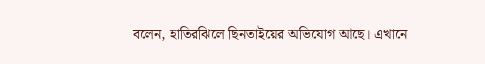বলেন, হাতিরঝিলে ছিনতাইয়ের অভিযোগ আছে। এখানে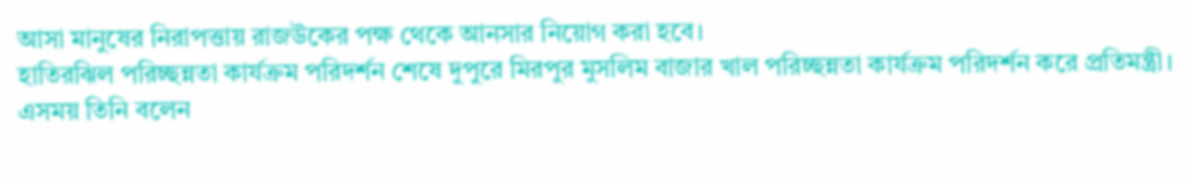আসা মানুষের নিরাপত্তায় রাজউকের পক্ষ থেকে আনসার নিয়োগ করা হবে।
হাতিরঝিল পরিচ্ছন্নতা কার্যক্রম পরিদর্শন শেষে দুপুরে মিরপুর মুসলিম বাজার খাল পরিচ্ছন্নতা কার্যক্রম পরিদর্শন করে প্রতিমন্ত্রী। এসময় তিনি বলেন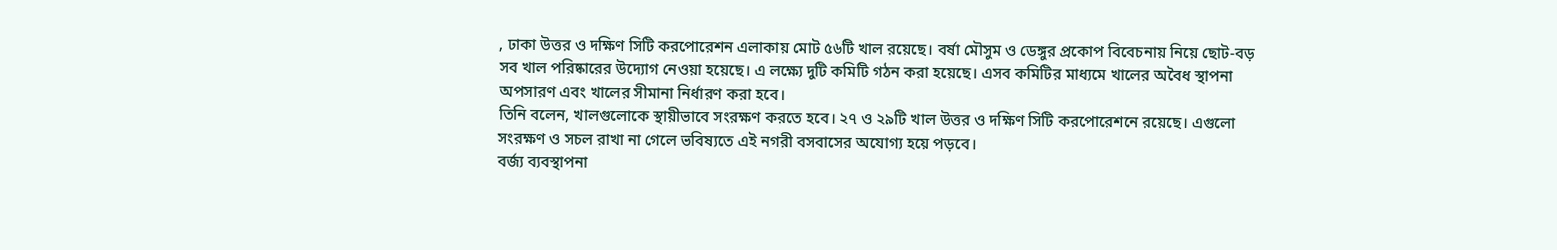, ঢাকা উত্তর ও দক্ষিণ সিটি করপোরেশন এলাকায় মোট ৫৬টি খাল রয়েছে। বর্ষা মৌসুম ও ডেঙ্গুর প্রকোপ বিবেচনায় নিয়ে ছোট-বড় সব খাল পরিষ্কারের উদ্যোগ নেওয়া হয়েছে। এ লক্ষ্যে দুটি কমিটি গঠন করা হয়েছে। এসব কমিটির মাধ্যমে খালের অবৈধ স্থাপনা অপসারণ এবং খালের সীমানা নির্ধারণ করা হবে।
তিনি বলেন, খালগুলোকে স্থায়ীভাবে সংরক্ষণ করতে হবে। ২৭ ও ২৯টি খাল উত্তর ও দক্ষিণ সিটি করপোরেশনে রয়েছে। এগুলো সংরক্ষণ ও সচল রাখা না গেলে ভবিষ্যতে এই নগরী বসবাসের অযোগ্য হয়ে পড়বে।
বর্জ্য ব্যবস্থাপনা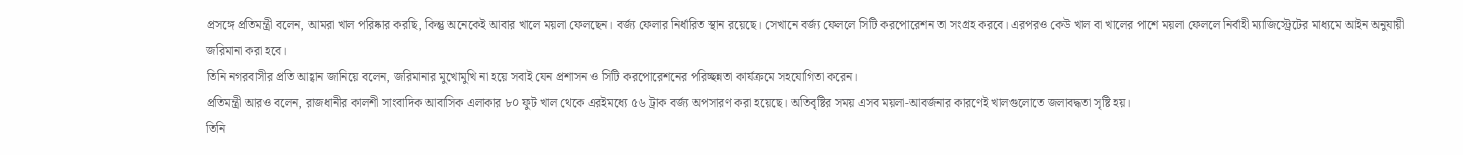প্রসঙ্গে প্রতিমন্ত্রী বলেন, আমরা খাল পরিষ্কার করছি, কিন্তু অনেকেই আবার খালে ময়লা ফেলছেন। বর্জ্য ফেলার নির্ধারিত স্থান রয়েছে। সেখানে বর্জ্য ফেললে সিটি করপোরেশন তা সংগ্রহ করবে। এরপরও কেউ খাল বা খালের পাশে ময়লা ফেললে নির্বাহী ম্যাজিস্ট্রেটের মাধ্যমে আইন অনুযায়ী জরিমানা করা হবে।
তিনি নগরবাসীর প্রতি আহ্বান জানিয়ে বলেন, জরিমানার মুখোমুখি না হয়ে সবাই যেন প্রশাসন ও সিটি করপোরেশনের পরিচ্ছন্নতা কার্যক্রমে সহযোগিতা করেন।
প্রতিমন্ত্রী আরও বলেন, রাজধানীর কালশী সাংবাদিক আবাসিক এলাকার ৮০ ফুট খাল থেকে এরইমধ্যে ৫৬ ট্রাক বর্জ্য অপসারণ করা হয়েছে। অতিবৃষ্টির সময় এসব ময়লা-আবর্জনার কারণেই খালগুলোতে জলাবদ্ধতা সৃষ্টি হয়।
তিনি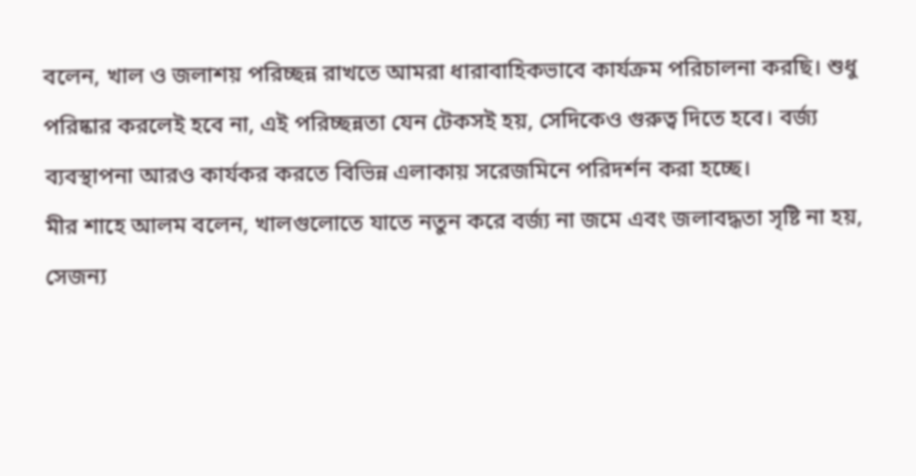বলেন, খাল ও জলাশয় পরিচ্ছন্ন রাখতে আমরা ধারাবাহিকভাবে কার্যক্রম পরিচালনা করছি। শুধু পরিষ্কার করলেই হবে না, এই পরিচ্ছন্নতা যেন টেকসই হয়, সেদিকেও গুরুত্ব দিতে হবে। বর্জ্য ব্যবস্থাপনা আরও কার্যকর করতে বিভিন্ন এলাকায় সরেজমিনে পরিদর্শন করা হচ্ছে।
মীর শাহে আলম বলেন, খালগুলোতে যাতে নতুন করে বর্জ্য না জমে এবং জলাবদ্ধতা সৃষ্টি না হয়, সেজন্য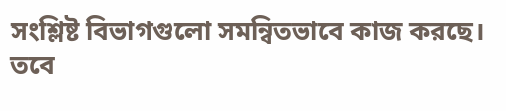সংশ্লিষ্ট বিভাগগুলো সমন্বিতভাবে কাজ করছে। তবে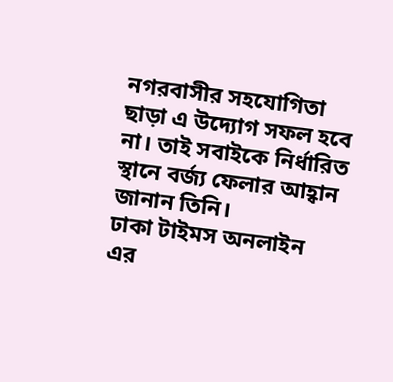নগরবাসীর সহযোগিতা ছাড়া এ উদ্যোগ সফল হবে না। তাই সবাইকে নির্ধারিত স্থানে বর্জ্য ফেলার আহ্বান জানান তিনি।
ঢাকা টাইমস অনলাইন এর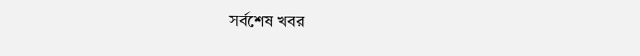সর্বশেষ খবর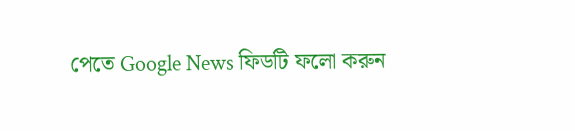পেতে Google News ফিডটি ফলো করুন